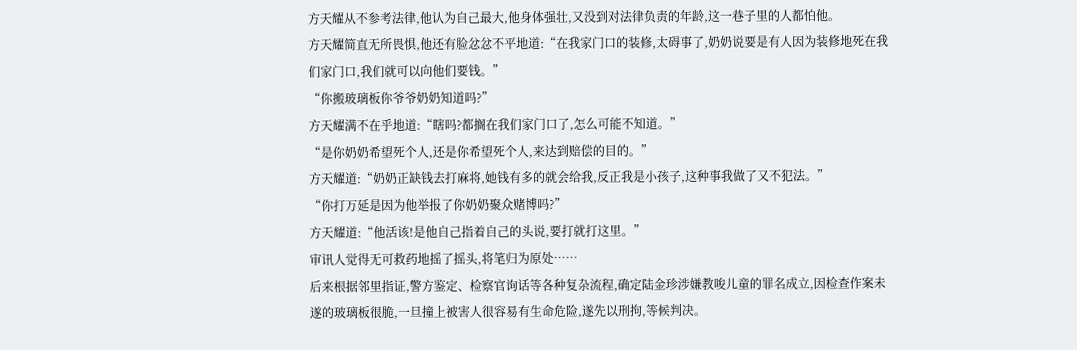方天耀从不参考法律,他认为自己最大,他身体强壮,又没到对法律负责的年龄,这一巷子里的人都怕他。
方天耀简直无所畏惧,他还有脸忿忿不平地道:“在我家门口的装修,太碍事了,奶奶说要是有人因为装修地死在我们家门口,我们就可以向他们要钱。”
“你搬玻璃板你爷爷奶奶知道吗?”
方天耀满不在乎地道:“瞎吗?都搁在我们家门口了,怎么可能不知道。”
“是你奶奶希望死个人,还是你希望死个人,来达到赔偿的目的。”
方天耀道:“奶奶正缺钱去打麻将,她钱有多的就会给我,反正我是小孩子,这种事我做了又不犯法。”
“你打万延是因为他举报了你奶奶聚众赌博吗?”
方天耀道:“他活该!是他自己指着自己的头说,要打就打这里。”
审讯人觉得无可救药地摇了摇头,将笔归为原处……
后来根据邻里指证,警方鉴定、检察官询话等各种复杂流程,确定陆金珍涉嫌教唆儿童的罪名成立,因检查作案未遂的玻璃板很脆,一旦撞上被害人很容易有生命危险,遂先以刑拘,等候判决。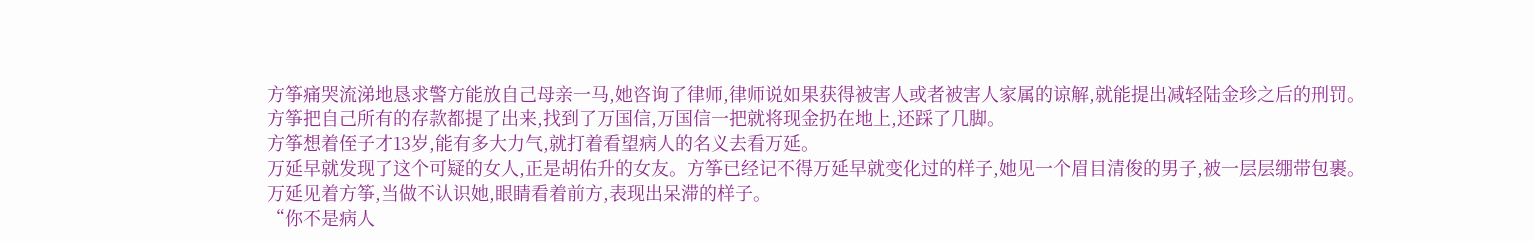方筝痛哭流涕地恳求警方能放自己母亲一马,她咨询了律师,律师说如果获得被害人或者被害人家属的谅解,就能提出减轻陆金珍之后的刑罚。
方筝把自己所有的存款都提了出来,找到了万国信,万国信一把就将现金扔在地上,还踩了几脚。
方筝想着侄子才13岁,能有多大力气,就打着看望病人的名义去看万延。
万延早就发现了这个可疑的女人,正是胡佑升的女友。方筝已经记不得万延早就变化过的样子,她见一个眉目清俊的男子,被一层层绷带包裹。
万延见着方筝,当做不认识她,眼睛看着前方,表现出呆滞的样子。
“你不是病人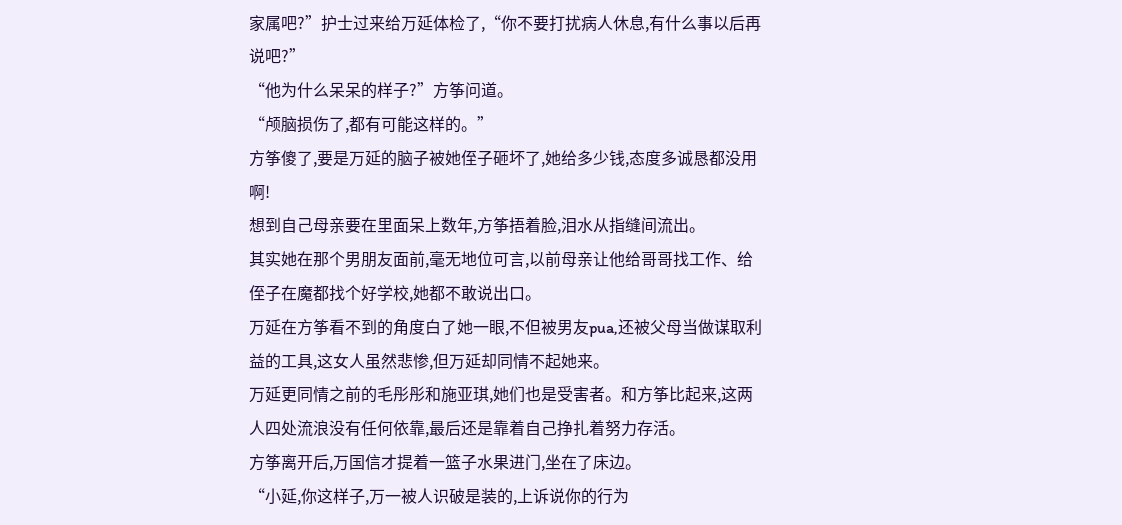家属吧?”护士过来给万延体检了,“你不要打扰病人休息,有什么事以后再说吧?”
“他为什么呆呆的样子?”方筝问道。
“颅脑损伤了,都有可能这样的。”
方筝傻了,要是万延的脑子被她侄子砸坏了,她给多少钱,态度多诚恳都没用啊!
想到自己母亲要在里面呆上数年,方筝捂着脸,泪水从指缝间流出。
其实她在那个男朋友面前,毫无地位可言,以前母亲让他给哥哥找工作、给侄子在魔都找个好学校,她都不敢说出口。
万延在方筝看不到的角度白了她一眼,不但被男友pua,还被父母当做谋取利益的工具,这女人虽然悲惨,但万延却同情不起她来。
万延更同情之前的毛彤彤和施亚琪,她们也是受害者。和方筝比起来,这两人四处流浪没有任何依靠,最后还是靠着自己挣扎着努力存活。
方筝离开后,万国信才提着一篮子水果进门,坐在了床边。
“小延,你这样子,万一被人识破是装的,上诉说你的行为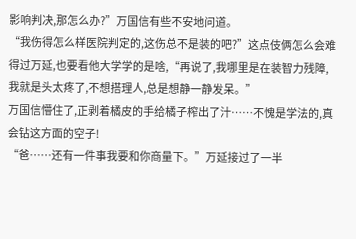影响判决,那怎么办?”万国信有些不安地问道。
“我伤得怎么样医院判定的,这伤总不是装的吧?”这点伎俩怎么会难得过万延,也要看他大学学的是啥,“再说了,我哪里是在装智力残障,我就是头太疼了,不想搭理人,总是想静一静发呆。”
万国信懵住了,正剥着橘皮的手给橘子榨出了汁……不愧是学法的,真会钻这方面的空子!
“爸……还有一件事我要和你商量下。”万延接过了一半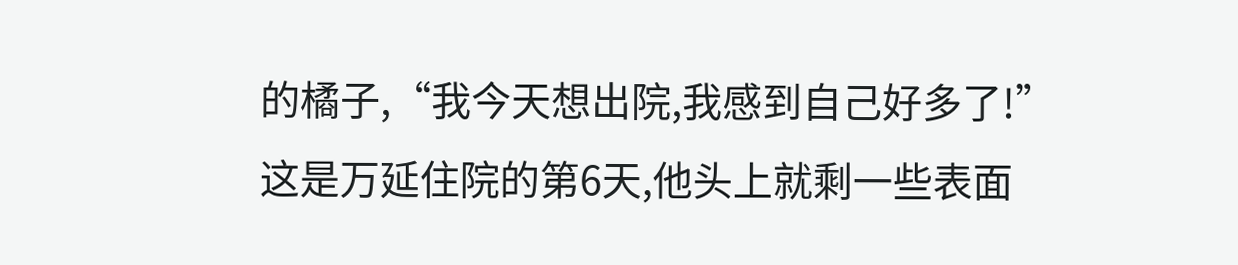的橘子,“我今天想出院,我感到自己好多了!”
这是万延住院的第6天,他头上就剩一些表面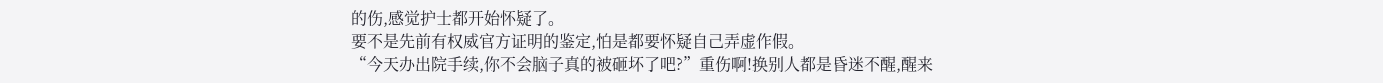的伤,感觉护士都开始怀疑了。
要不是先前有权威官方证明的鉴定,怕是都要怀疑自己弄虚作假。
“今天办出院手续,你不会脑子真的被砸坏了吧?”重伤啊!换别人都是昏迷不醒,醒来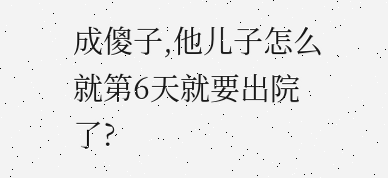成傻子,他儿子怎么就第6天就要出院了?